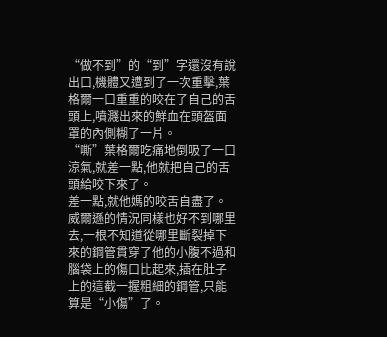“做不到”的“到”字還沒有說出口,機體又遭到了一次重擊,葉格爾一口重重的咬在了自己的舌頭上,噴濺出來的鮮血在頭盔面罩的內側糊了一片。
“嘶”葉格爾吃痛地倒吸了一口涼氣,就差一點,他就把自己的舌頭給咬下來了。
差一點,就他媽的咬舌自盡了。
威爾遜的情況同樣也好不到哪里去,一根不知道從哪里斷裂掉下來的鋼管貫穿了他的小腹不過和腦袋上的傷口比起來,插在肚子上的這截一握粗細的鋼管,只能算是“小傷”了。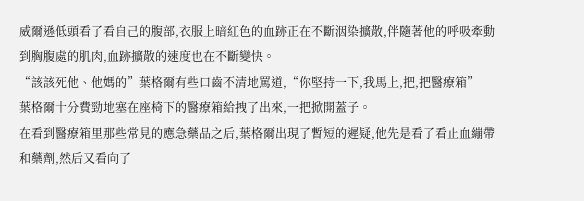威爾遜低頭看了看自己的腹部,衣服上暗紅色的血跡正在不斷洇染擴散,伴隨著他的呼吸牽動到胸腹處的肌肉,血跡擴散的速度也在不斷變快。
“該該死他、他媽的”葉格爾有些口齒不清地罵道,“你堅持一下,我馬上,把,把醫療箱”
葉格爾十分費勁地塞在座椅下的醫療箱給拽了出來,一把掀開蓋子。
在看到醫療箱里那些常見的應急藥品之后,葉格爾出現了暫短的遲疑,他先是看了看止血繃帶和藥劑,然后又看向了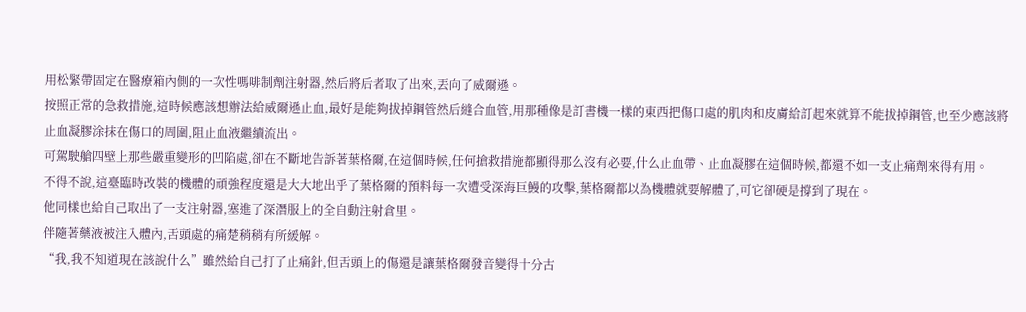用松緊帶固定在醫療箱內側的一次性嗎啡制劑注射器,然后將后者取了出來,丟向了威爾遜。
按照正常的急救措施,這時候應該想辦法給威爾遜止血,最好是能夠拔掉鋼管然后縫合血管,用那種像是訂書機一樣的東西把傷口處的肌肉和皮膚給訂起來就算不能拔掉鋼管,也至少應該將止血凝膠涂抹在傷口的周圍,阻止血液繼續流出。
可駕駛艙四壁上那些嚴重變形的凹陷處,卻在不斷地告訴著葉格爾,在這個時候,任何搶救措施都顯得那么沒有必要,什么止血帶、止血凝膠在這個時候,都還不如一支止痛劑來得有用。
不得不說,這臺臨時改裝的機體的頑強程度還是大大地出乎了葉格爾的預料每一次遭受深海巨鰻的攻擊,葉格爾都以為機體就要解體了,可它卻硬是撐到了現在。
他同樣也給自己取出了一支注射器,塞進了深潛服上的全自動注射倉里。
伴隨著藥液被注入體內,舌頭處的痛楚稍稍有所緩解。
“我,我不知道現在該說什么”雖然給自己打了止痛針,但舌頭上的傷還是讓葉格爾發音變得十分古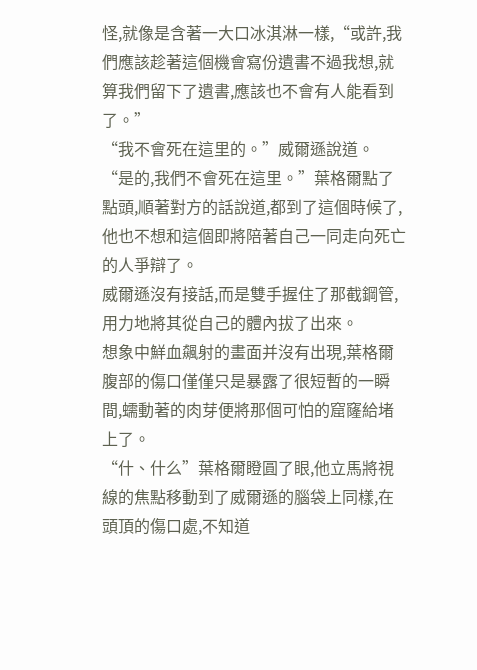怪,就像是含著一大口冰淇淋一樣,“或許,我們應該趁著這個機會寫份遺書不過我想,就算我們留下了遺書,應該也不會有人能看到了。”
“我不會死在這里的。”威爾遜說道。
“是的,我們不會死在這里。”葉格爾點了點頭,順著對方的話說道,都到了這個時候了,他也不想和這個即將陪著自己一同走向死亡的人爭辯了。
威爾遜沒有接話,而是雙手握住了那截鋼管,用力地將其從自己的體內拔了出來。
想象中鮮血飆射的畫面并沒有出現,葉格爾腹部的傷口僅僅只是暴露了很短暫的一瞬間,蠕動著的肉芽便將那個可怕的窟窿給堵上了。
“什、什么”葉格爾瞪圓了眼,他立馬將視線的焦點移動到了威爾遜的腦袋上同樣,在頭頂的傷口處,不知道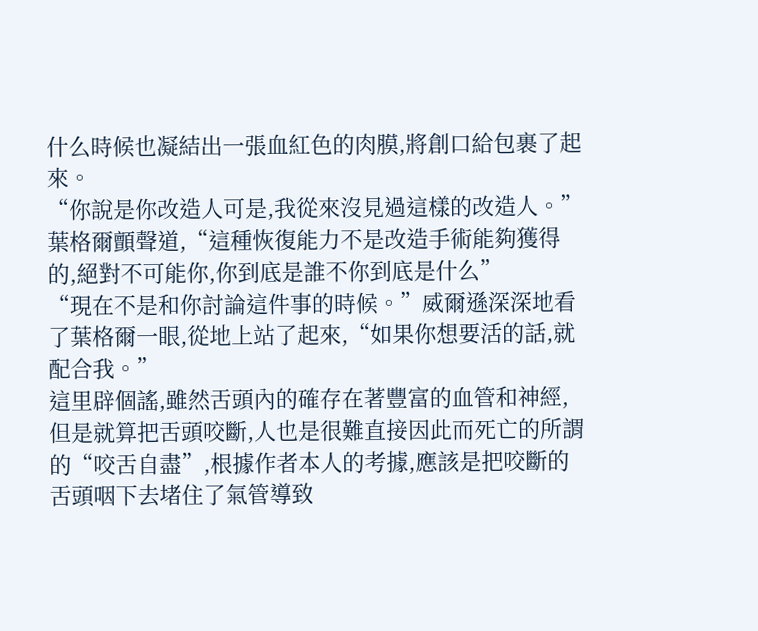什么時候也凝結出一張血紅色的肉膜,將創口給包裹了起來。
“你說是你改造人可是,我從來沒見過這樣的改造人。”葉格爾顫聲道,“這種恢復能力不是改造手術能夠獲得的,絕對不可能你,你到底是誰不你到底是什么”
“現在不是和你討論這件事的時候。”威爾遜深深地看了葉格爾一眼,從地上站了起來,“如果你想要活的話,就配合我。”
這里辟個謠,雖然舌頭內的確存在著豐富的血管和神經,但是就算把舌頭咬斷,人也是很難直接因此而死亡的所謂的“咬舌自盡”,根據作者本人的考據,應該是把咬斷的舌頭咽下去堵住了氣管導致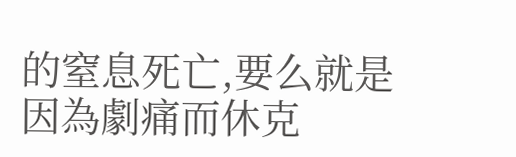的窒息死亡,要么就是因為劇痛而休克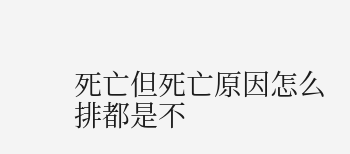死亡但死亡原因怎么排都是不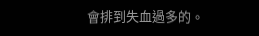會排到失血過多的。